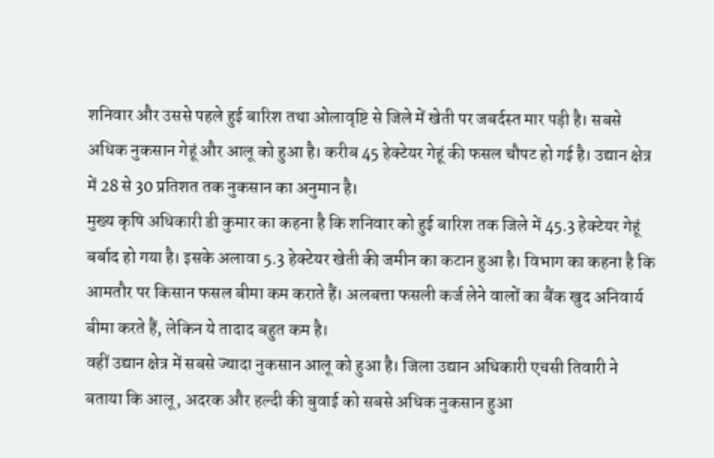शनिवार और उससे पहले हुई बारिश तथा ओलावृष्टि से जिले में खेती पर जबर्दस्त मार पड़ी है। सबसे अधिक नुकसान गेहूं और आलू को हुआ है। करीब 45 हेक्टेयर गेहूं की फसल चौपट हो गई है। उद्यान क्षेत्र में 28 से 30 प्रतिशत तक नुकसान का अनुमान है।
मुख्य कृषि अधिकारी डी कुमार का कहना है कि शनिवार को हुई बारिश तक जिले में 45.3 हेक्टेयर गेहूं बर्बाद हो गया है। इसके अलावा 5.3 हेक्टेयर खेती की जमीन का कटान हुआ है। विभाग का कहना है कि आमतौर पर किसान फसल बीमा कम कराते हैं। अलबत्ता फसली कर्ज लेने वालों का बैंक खुद अनिवार्य बीमा करते हैं, लेकिन ये तादाद बहुत कम है।
वहीं उद्यान क्षेत्र में सबसे ज्यादा नुकसान आलू को हुआ है। जिला उद्यान अधिकारी एचसी तिवारी ने बताया कि आलू, अदरक और हल्दी की बुवाई को सबसे अधिक नुकसान हुआ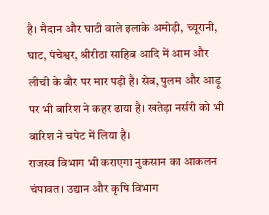है। मैदान और घाटी वाले इलाके अमोड़ी, च्यूरानी, घाट, पंचेश्वर, श्रीरीठा साहिब आदि में आम और लीची के बौर पर मार पड़ी है। सेब, पुलम और आड़ू पर भी बारिश ने कहर ढाया है। खतेड़ा नर्सरी को भी बारिश ने चपेट में लिया है।
राजस्व विभाग भी कराएगा नुकसान का आकलन
चंपावत। उद्यान और कृषि विभाग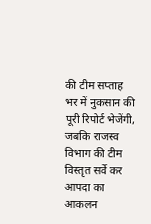की टीम सप्ताह भर में नुकसान की पूरी रिपोर्ट भेजेंगी, जबकि राजस्व विभाग की टीम विस्तृत सर्वे कर आपदा का आकलन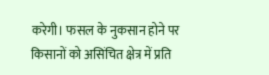करेगी। फसल के नुकसान होने पर किसानों को असिंचित क्षेत्र में प्रति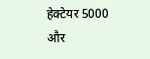हेक्टेयर 5000 और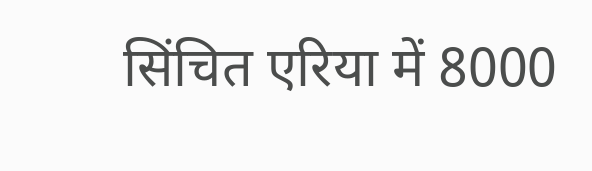सिंचित एरिया में 8000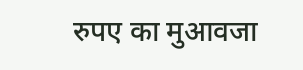रुपए का मुआवजा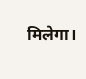मिलेगा।